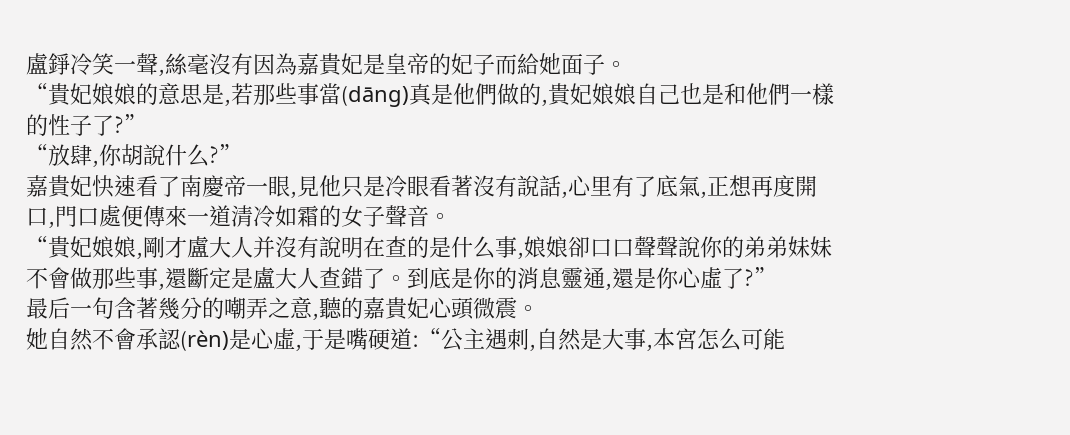盧錚冷笑一聲,絲毫沒有因為嘉貴妃是皇帝的妃子而給她面子。
“貴妃娘娘的意思是,若那些事當(dāng)真是他們做的,貴妃娘娘自己也是和他們一樣的性子了?”
“放肆,你胡說什么?”
嘉貴妃快速看了南慶帝一眼,見他只是冷眼看著沒有說話,心里有了底氣,正想再度開口,門口處便傳來一道清冷如霜的女子聲音。
“貴妃娘娘,剛才盧大人并沒有說明在查的是什么事,娘娘卻口口聲聲說你的弟弟妹妹不會做那些事,還斷定是盧大人查錯了。到底是你的消息靈通,還是你心虛了?”
最后一句含著幾分的嘲弄之意,聽的嘉貴妃心頭微震。
她自然不會承認(rèn)是心虛,于是嘴硬道:“公主遇刺,自然是大事,本宮怎么可能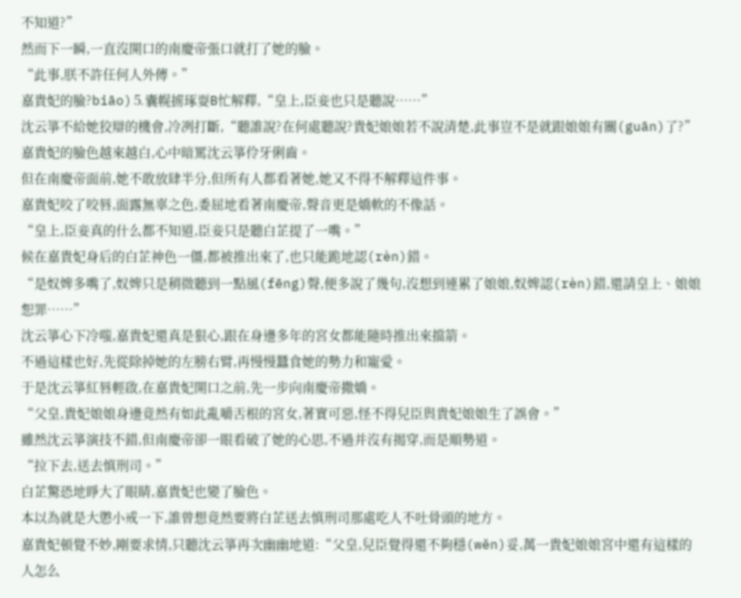不知道?”
然而下一瞬,一直沒開口的南慶帝張口就打了她的臉。
“此事,朕不許任何人外傳。”
嘉貴妃的臉?biāo)⒌囊幌掳琢耍B忙解釋,“皇上,臣妾也只是聽說……”
沈云箏不給她狡辯的機會,冷冽打斷,“聽誰說?在何處聽說?貴妃娘娘若不說清楚,此事豈不是就跟娘娘有關(guān)了?”
嘉貴妃的臉色越來越白,心中暗罵沈云箏伶牙俐齒。
但在南慶帝面前,她不敢放肆半分,但所有人都看著她,她又不得不解釋這件事。
嘉貴妃咬了咬唇,面露無辜之色,委屈地看著南慶帝,聲音更是嬌軟的不像話。
“皇上,臣妾真的什么都不知道,臣妾只是聽白芷提了一嘴。”
候在嘉貴妃身后的白芷神色一僵,都被推出來了,也只能跪地認(rèn)錯。
“是奴婢多嘴了,奴婢只是稍微聽到一點風(fēng)聲,便多說了幾句,沒想到連累了娘娘,奴婢認(rèn)錯,還請皇上、娘娘恕罪……”
沈云箏心下冷嗤,嘉貴妃還真是狠心,跟在身邊多年的宮女都能隨時推出來擋箭。
不過這樣也好,先從除掉她的左膀右臂,再慢慢蠶食她的勢力和寵愛。
于是沈云箏紅唇輕啟,在嘉貴妃開口之前,先一步向南慶帝撒嬌。
“父皇,貴妃娘娘身邊竟然有如此亂嚼舌根的宮女,著實可惡,怪不得兒臣與貴妃娘娘生了誤會。”
雖然沈云箏演技不錯,但南慶帝卻一眼看破了她的心思,不過并沒有揭穿,而是順勢道。
“拉下去,送去慎刑司。”
白芷驚恐地睜大了眼睛,嘉貴妃也變了臉色。
本以為就是大懲小戒一下,誰曾想竟然要將白芷送去慎刑司那處吃人不吐骨頭的地方。
嘉貴妃頓覺不妙,剛要求情,只聽沈云箏再次幽幽地道:“父皇,兒臣覺得還不夠穩(wěn)妥,萬一貴妃娘娘宮中還有這樣的人怎么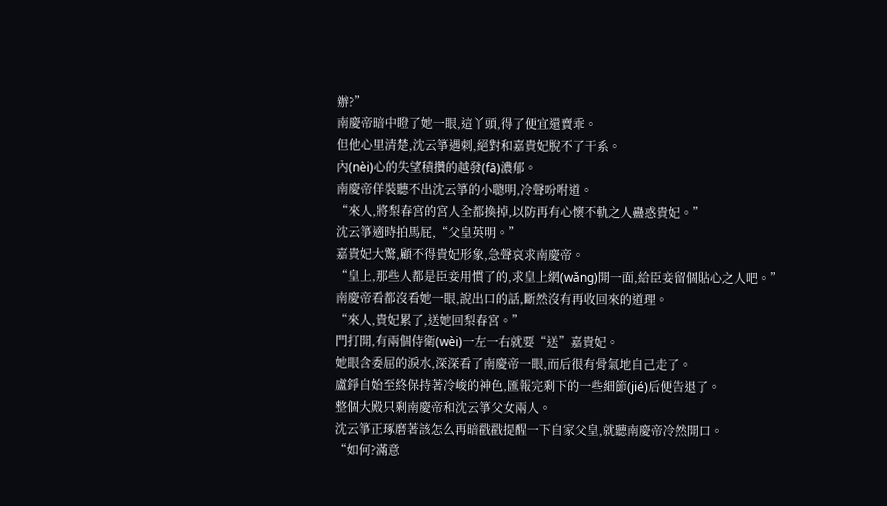辦?”
南慶帝暗中瞪了她一眼,這丫頭,得了便宜還賣乖。
但他心里清楚,沈云箏遇刺,絕對和嘉貴妃脫不了干系。
內(nèi)心的失望積攢的越發(fā)濃郁。
南慶帝佯裝聽不出沈云箏的小聰明,冷聲吩咐道。
“來人,將梨春宮的宮人全都換掉,以防再有心懷不軌之人蠱惑貴妃。”
沈云箏適時拍馬屁,“父皇英明。”
嘉貴妃大驚,顧不得貴妃形象,急聲哀求南慶帝。
“皇上,那些人都是臣妾用慣了的,求皇上網(wǎng)開一面,給臣妾留個貼心之人吧。”
南慶帝看都沒看她一眼,說出口的話,斷然沒有再收回來的道理。
“來人,貴妃累了,送她回梨春宮。”
門打開,有兩個侍衛(wèi)一左一右就要“送”嘉貴妃。
她眼含委屈的淚水,深深看了南慶帝一眼,而后很有骨氣地自己走了。
盧錚自始至終保持著冷峻的神色,匯報完剩下的一些細節(jié)后便告退了。
整個大殿只剩南慶帝和沈云箏父女兩人。
沈云箏正琢磨著該怎么再暗戳戳提醒一下自家父皇,就聽南慶帝冷然開口。
“如何?滿意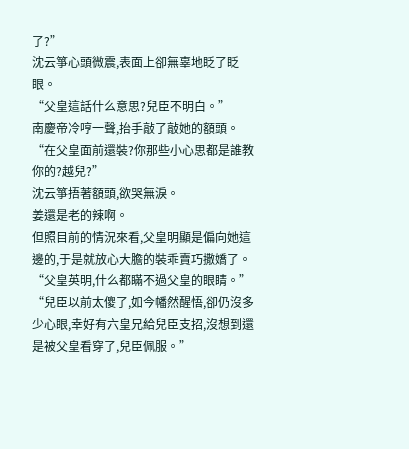了?”
沈云箏心頭微震,表面上卻無辜地眨了眨眼。
“父皇這話什么意思?兒臣不明白。”
南慶帝冷哼一聲,抬手敲了敲她的額頭。
“在父皇面前還裝?你那些小心思都是誰教你的?越兒?”
沈云箏捂著額頭,欲哭無淚。
姜還是老的辣啊。
但照目前的情況來看,父皇明顯是偏向她這邊的,于是就放心大膽的裝乖賣巧撒嬌了。
“父皇英明,什么都瞞不過父皇的眼睛。”
“兒臣以前太傻了,如今幡然醒悟,卻仍沒多少心眼,幸好有六皇兄給兒臣支招,沒想到還是被父皇看穿了,兒臣佩服。”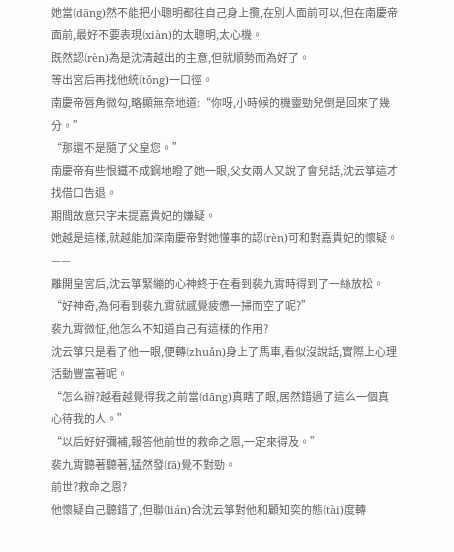她當(dāng)然不能把小聰明都往自己身上攬,在別人面前可以,但在南慶帝面前,最好不要表現(xiàn)的太聰明,太心機。
既然認(rèn)為是沈清越出的主意,但就順勢而為好了。
等出宮后再找他統(tǒng)一口徑。
南慶帝唇角微勾,略顯無奈地道:“你呀,小時候的機靈勁兒倒是回來了幾分。”
“那還不是隨了父皇您。”
南慶帝有些恨鐵不成鋼地瞪了她一眼,父女兩人又說了會兒話,沈云箏這才找借口告退。
期間故意只字未提嘉貴妃的嫌疑。
她越是這樣,就越能加深南慶帝對她懂事的認(rèn)可和對嘉貴妃的懷疑。
——
離開皇宮后,沈云箏緊繃的心神終于在看到裴九霄時得到了一絲放松。
“好神奇,為何看到裴九霄就感覺疲憊一掃而空了呢?”
裴九霄微怔,他怎么不知道自己有這樣的作用?
沈云箏只是看了他一眼,便轉(zhuǎn)身上了馬車,看似沒說話,實際上心理活動豐富著呢。
“怎么辦?越看越覺得我之前當(dāng)真瞎了眼,居然錯過了這么一個真心待我的人。”
“以后好好彌補,報答他前世的救命之恩,一定來得及。”
裴九霄聽著聽著,猛然發(fā)覺不對勁。
前世?救命之恩?
他懷疑自己聽錯了,但聯(lián)合沈云箏對他和顧知奕的態(tài)度轉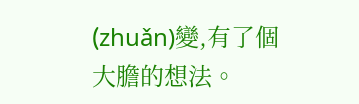(zhuǎn)變,有了個大膽的想法。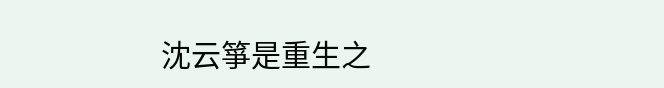沈云箏是重生之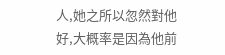人,她之所以忽然對他好,大概率是因為他前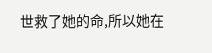世救了她的命,所以她在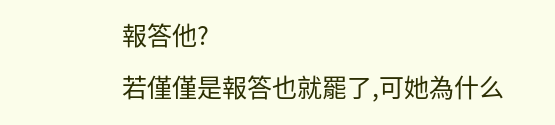報答他?
若僅僅是報答也就罷了,可她為什么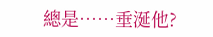總是……垂涎他?